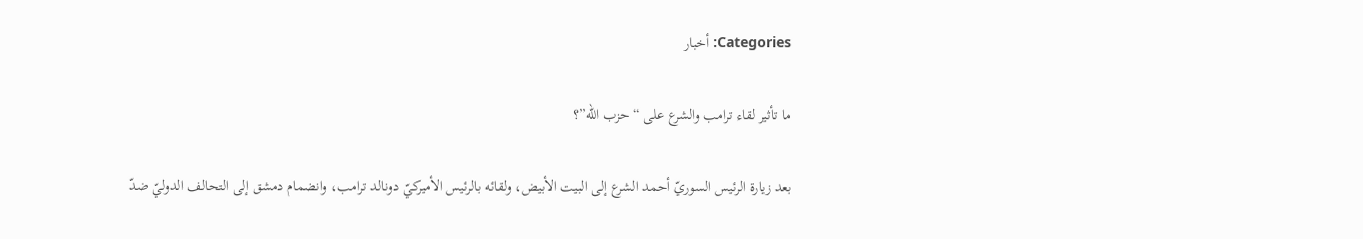Categories: أخبار

ما تأثير لقاء ترامب والشرع على “حزب الله”؟

بعد زيارة الرئيس السوريّ أحمد الشرع إلى البيت الأبيض، ولقائه بالرئيس الأميركيّ دونالد ترامب، وانضمام دمشق إلى التحالف الدوليّ ضدّ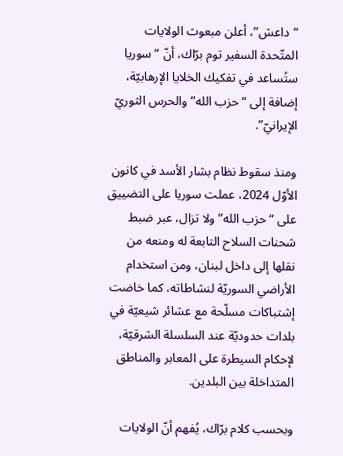“داعش”، أعلن مبعوث الولايات المتّحدة السفير توم برّاك، أنّ “سوريا ستُساعد في تفكيك الخلايا الإرهابيّة، إضافة إلى “حزب الله” والحرس الثوريّ الإيرانيّ”.

ومنذ سقوط نظام بشار الأسد في كانون الأوّل 2024، عملت سوريا على التضييق على “حزب الله” ولا تزال، عبر ضبط شحنات السلاح التابعة له ومنعه من نقلها إلى داخل لبنان، ومن استخدام الأراضي السوريّة لنشاطاته، كما خاضت إشتباكات مسلّحة مع عشائر شيعيّة في بلدات حدوديّة عند السلسلة الشرقيّة، لإحكام السيطرة على المعابر والمناطق المتداخلة بين البلدين.

وبحسب كلام برّاك، يُفهم أنّ الولايات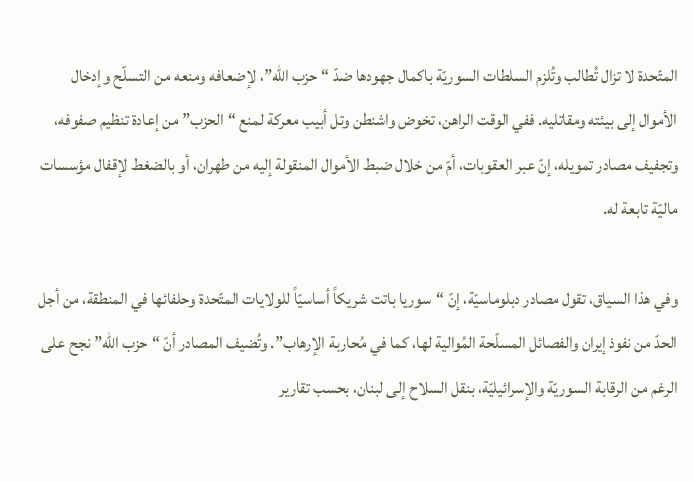المتّحدة لا تزال تُطالب وتُلزم السلطات السوريّة باكمال جهودها ضدّ “حزب الله”، لإضعافه ومنعه من التسلّح وإدخال الأموال إلى بيئته ومقاتليه. ففي الوقت الراهن، تخوض واشنطن وتل أبيب معركة لمنع “الحزب” من إعادة تنظيم صفوفه، وتجفيف مصادر تمويله، إنّ عبر العقوبات، أمّ من خلال ضبط الأموال المنقولة إليه من طهران، أو بالضغط لإقفال مؤسسات ماليّة تابعة له.

وفي هذا السياق، تقول مصادر دبلوماسيّة، إنّ “سوريا باتت شريكاً أساسيّاً للولايات المتّحدة وحلفائها في المنطقة، من أجل الحدّ من نفوذ إيران والفصائل المسلّحة المُوالية لها، كما في مُحاربة الإرهاب”. وتُضيف المصادر أنّ “حزب الله” نجح على الرغم من الرقابة السوريّة والإسرائيليّة، بنقل السلاح إلى لبنان، بحسب تقارير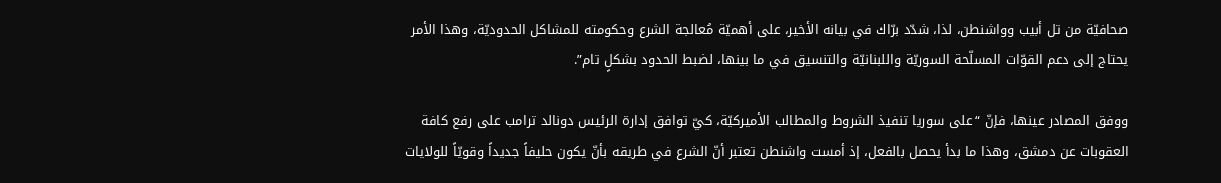صحافيّة من تل أبيب وواشنطن، لذا، شدّد برّاك في بيانه الأخير، على أهميّة مُعالجة الشرع وحكومته للمشاكل الحدوديّة، وهذا الأمر يحتاج إلى دعم القوّات المسلّحة السوريّة واللبنانيّة والتنسيق في ما بينها، لضبط الحدود بشكلٍ تام”.

ووفق المصادر عينها، فإنّ “على سوريا تنفيذ الشروط والمطالب الأميركيّة، كيّ توافق إدارة الرئيس دونالد ترامب على رفع كافة العقوبات عن دمشق، وهذا ما بدأ يحصل بالفعل، إذ أمست واشنطن تعتبر أنّ الشرع في طريقه بأنّ يكون حليفاً جديداً وقويّاً للولايات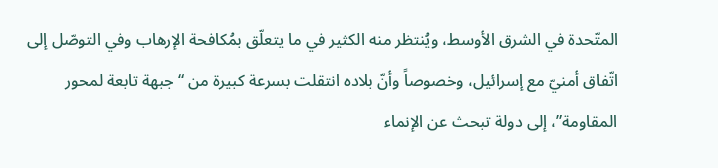المتّحدة في الشرق الأوسط، ويُنتظر منه الكثير في ما يتعلّق بمُكافحة الإرهاب وفي التوصّل إلى اتّفاق أمنيّ مع إسرائيل، وخصوصاً وأنّ بلاده انتقلت بسرعة كبيرة من “جبهة تابعة لمحور المقاومة”، إلى دولة تبحث عن الإنماء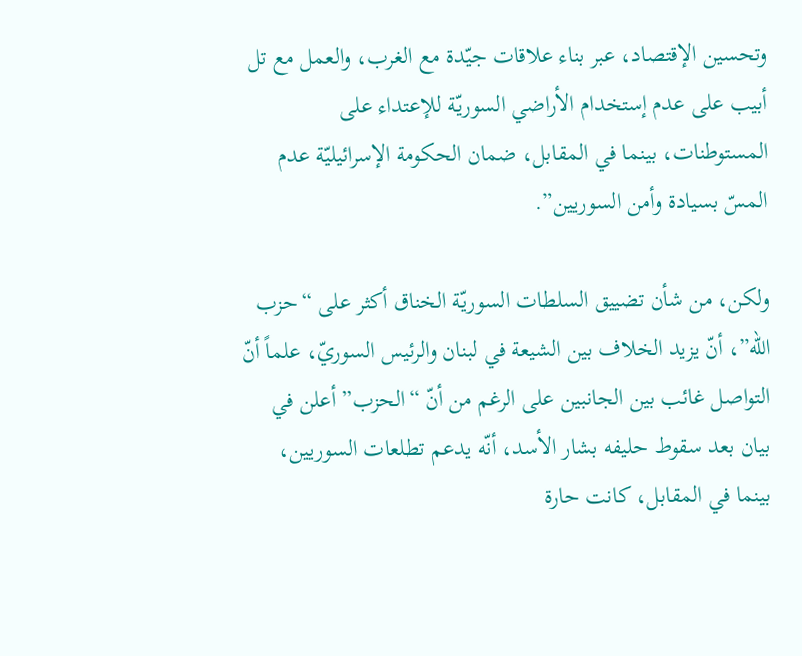وتحسين الإقتصاد، عبر بناء علاقات جيّدة مع الغرب، والعمل مع تل أبيب على عدم إستخدام الأراضي السوريّة للإعتداء على المستوطنات، بينما في المقابل، ضمان الحكومة الإسرائيليّة عدم المسّ بسيادة وأمن السوريين”.

ولكن، من شأن تضييق السلطات السوريّة الخناق أكثر على “حزب الله”، أنّ يزيد الخلاف بين الشيعة في لبنان والرئيس السوريّ، علماً أنّ التواصل غائب بين الجانبين على الرغم من أنّ “الحزب” أعلن في بيان بعد سقوط حليفه بشار الأسد، أنّه يدعم تطلعات السوريين، بينما في المقابل، كانت حارة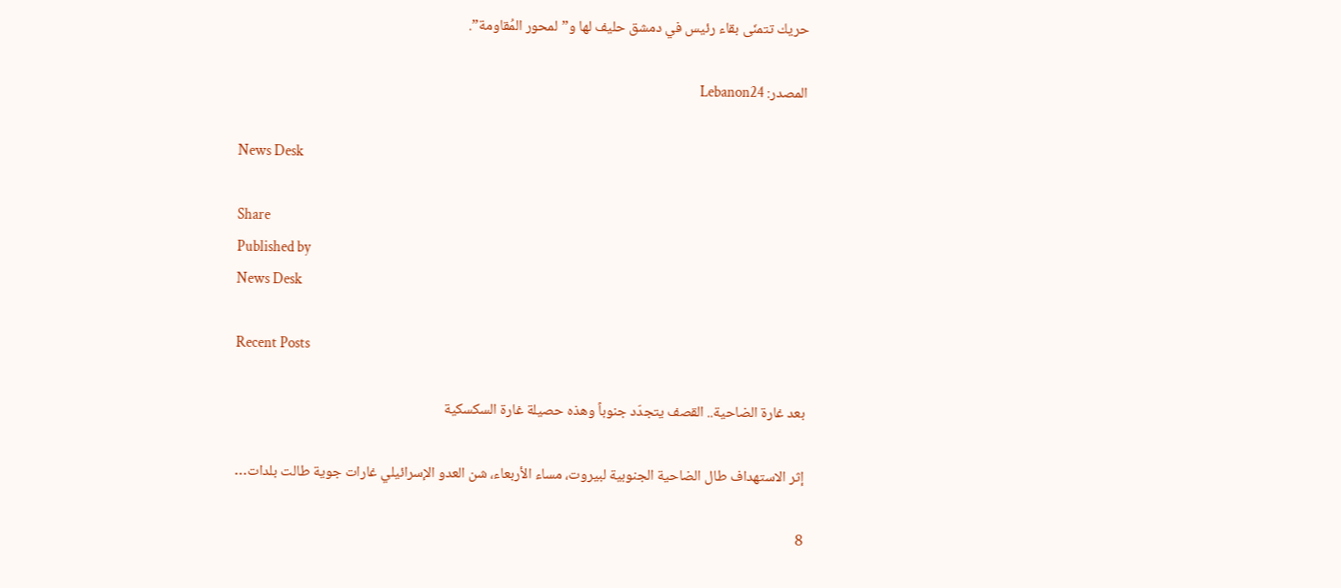حريك تتمنّى بقاء رئيس في دمشق حليف لها و”لمحور المُقاومة”.

المصدر: Lebanon24

News Desk

Share
Published by
News Desk

Recent Posts

بعد غارة الضاحية.. القصف يتجدّد جنوباً وهذه حصيلة غارة السكسكية

إثر الاستهداف طال الضاحية الجنوبية لبيروت، مساء الأربعاء، شن العدو الإسرائيلي غارات جوية طالت بلدات…

8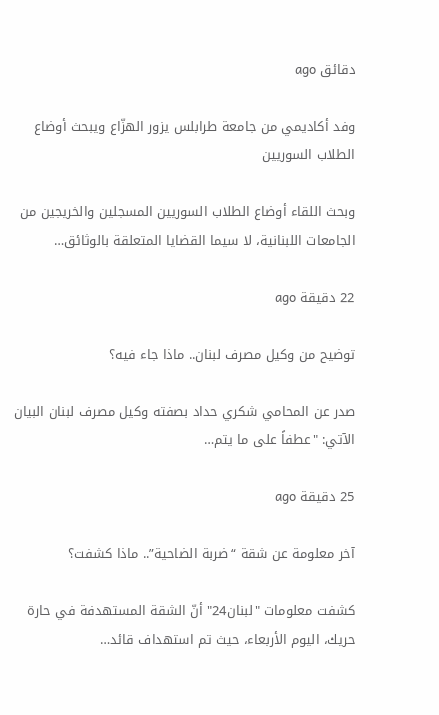دقائق ago

وفد أكاديمي من جامعة طرابلس يزور الهزّاع ويبحث أوضاع الطلاب السوريين

وبحث اللقاء أوضاع الطلاب السوريين المسجلين والخريجين من الجامعات اللبنانية، لا سيما القضايا المتعلقة بالوثائق…

22 دقيقة ago

توضيح من وكيل مصرف لبنان.. ماذا جاء فيه؟

صدر عن المحامي شكري حداد بصفته وكيل مصرف لبنان البيان الآتي: "عطفاً على ما يتم…

25 دقيقة ago

آخر معلومة عن شقة “ضربة الضاحية”.. ماذا كشفت؟

كشفت معلومات "لبنان24" أنّ الشقة المستهدفة في حارة حريك، اليوم الأربعاء، حيث تم استهداف قائد…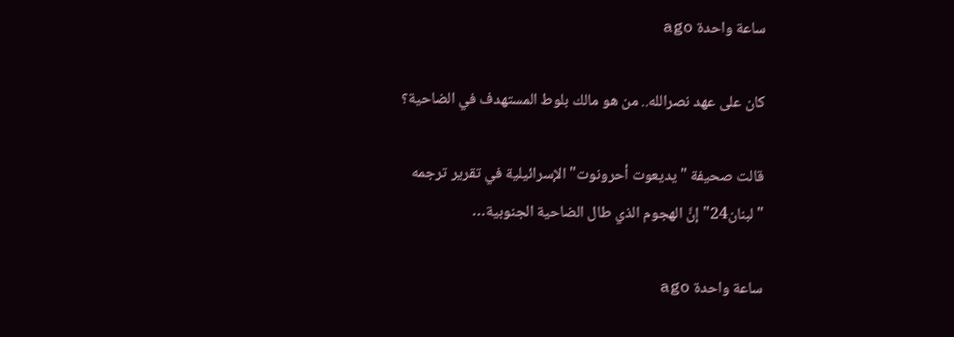ساعة واحدة ago

كان على عهد نصرالله.. من هو مالك بلوط المستهدف في الضاحية؟

قالت صحيفة "يديعوت أحرونوت" الإسرائيلية في تقرير ترجمه "لبنان24" إنَّ الهجوم الذي طال الضاحية الجنوبية…

ساعة واحدة ago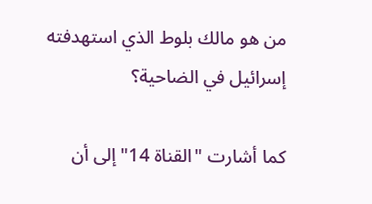من هو مالك بلوط الذي استهدفته إسرائيل في الضاحية؟

كما أشارت "القناة 14" إلى أن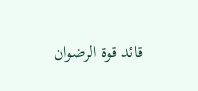قائد قوة الرضوان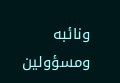ونائبه ومسؤولين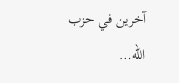آخرين في حزب الله…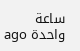ساعة واحدة ago